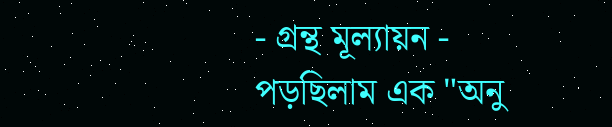- গ্রন্থ মূল্যায়ন -
পড়ছিলাম এক "অনু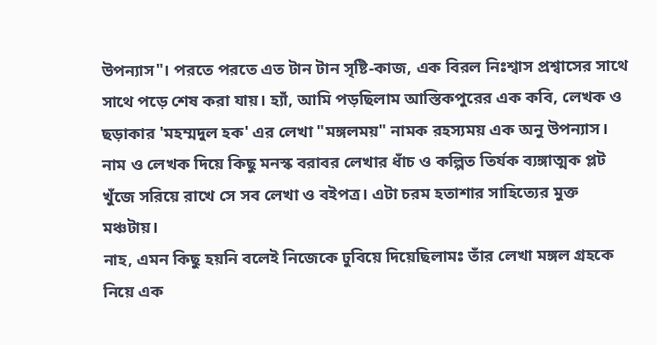উপন্যাস"। পরতে পরতে এত টান টান সৃষ্টি-কাজ, এক বিরল নিঃশ্বাস প্রশ্বাসের সাথে সাথে পড়ে শেষ করা যায়। হ্যাঁ, আমি পড়ছিলাম আস্তিকপুরের এক কবি, লেখক ও ছড়াকার 'মহম্মদুল হক' এর লেখা "মঙ্গলময়" নামক রহস্যময় এক অনু উপন্যাস।
নাম ও লেখক দিয়ে কিছু মনস্ক বরাবর লেখার ধাঁচ ও কল্পিত তির্যক ব্যঙ্গাত্মক প্লট খুঁজে সরিয়ে রাখে সে সব লেখা ও বইপত্র। এটা চরম হতাশার সাহিত্যের মুক্ত মঞ্চটায়।
নাহ, এমন কিছু হয়নি বলেই নিজেকে ঢুবিয়ে দিয়েছিলামঃ তাঁর লেখা মঙ্গল গ্রহকে নিয়ে এক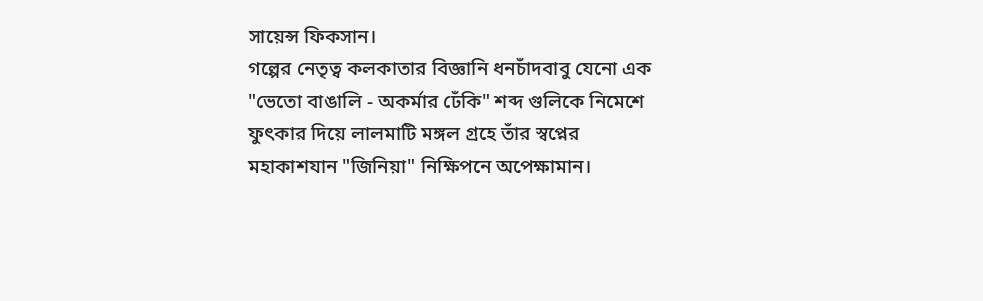সায়েন্স ফিকসান।
গল্পের নেতৃত্ব কলকাতার বিজ্ঞানি ধনচাঁদবাবু যেনো এক "ভেতো বাঙালি - অকর্মার ঢেঁকি" শব্দ গুলিকে নিমেশে ফুৎকার দিয়ে লালমাটি মঙ্গল গ্রহে তাঁর স্বপ্নের মহাকাশযান "জিনিয়া" নিক্ষিপনে অপেক্ষামান।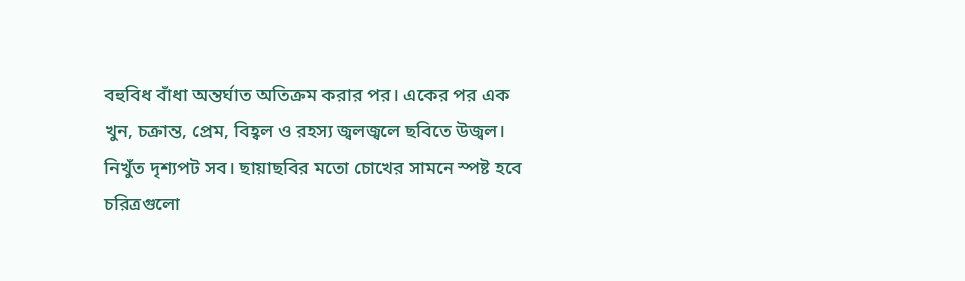বহুবিধ বাঁধা অন্তর্ঘাত অতিক্রম করার পর। একের পর এক
খুন, চক্রান্ত, প্রেম, বিহ্বল ও রহস্য জ্বলজ্বলে ছবিতে উজ্বল।
নিখুঁত দৃশ্যপট সব। ছায়াছবির মতো চোখের সামনে স্পষ্ট হবে চরিত্রগুলো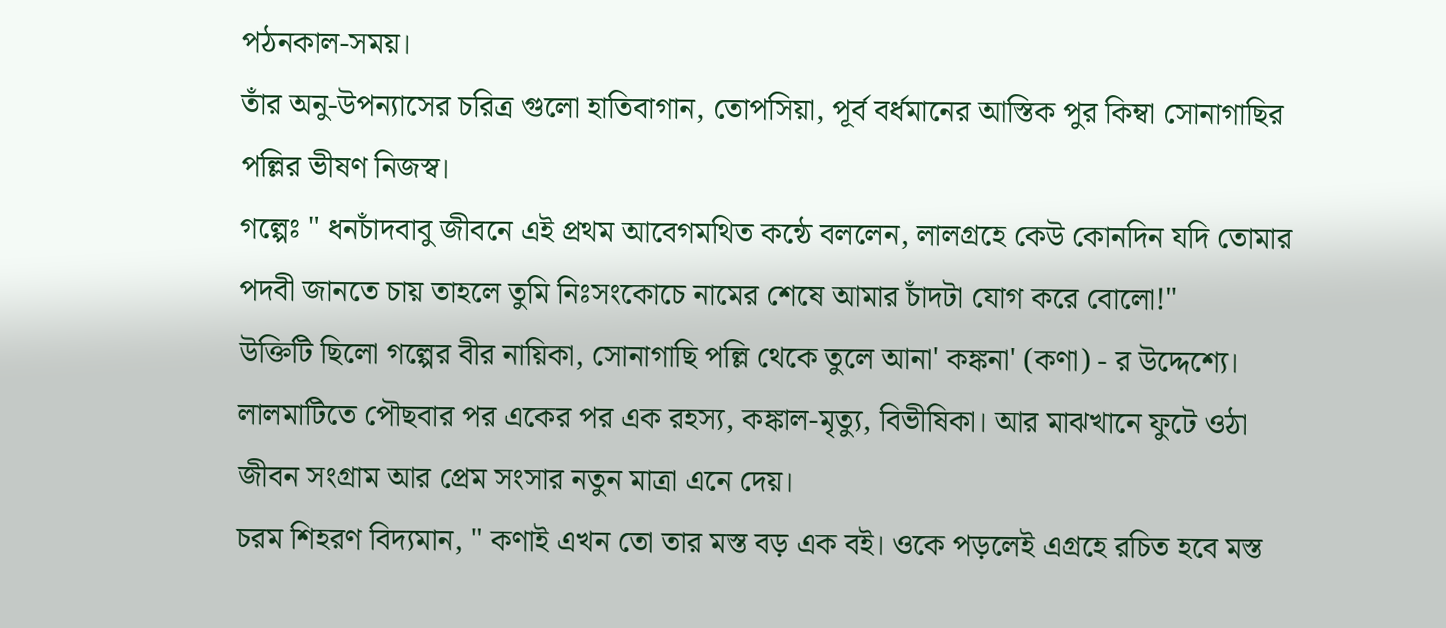পঠনকাল-সময়।
তাঁর অনু-উপন্যাসের চরিত্র গুলো হাতিবাগান, তোপসিয়া, পূর্ব বর্ধমানের আস্তিক পুর কিম্বা সোনাগাছির পল্লির ভীষণ নিজস্ব।
গল্পেঃ " ধনচাঁদবাবু জীবনে এই প্রথম আবেগমথিত কন্ঠে বললেন, লালগ্রহে কেউ কোনদিন যদি তোমার পদবী জানতে চায় তাহলে তুমি নিঃসংকোচে নামের শেষে আমার চাঁদটা যোগ করে বোলো!"
উক্তিটি ছিলো গল্পের বীর নায়িকা, সোনাগাছি পল্লি থেকে তুলে আনা' কঙ্কনা' (কণা) - র উদ্দেশ্যে।
লালমাটিতে পৌছবার পর একের পর এক রহস্য, কঙ্কাল-মৃত্যু, বিভীষিকা। আর মাঝখানে ফুটে ওঠা জীবন সংগ্রাম আর প্রেম সংসার নতুন মাত্রা এনে দেয়।
চরম শিহরণ বিদ্যমান, " কণাই এখন তো তার মস্ত বড় এক বই। ওকে পড়লেই এগ্রহে রচিত হবে মস্ত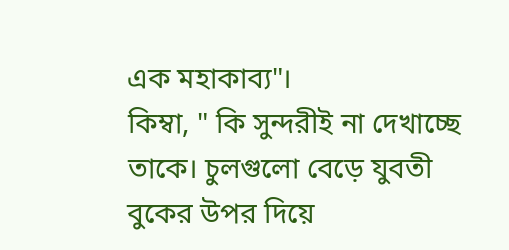এক মহাকাব্য"।
কিম্বা, " কি সুন্দরীই না দেখাচ্ছে তাকে। চুলগুলো বেড়ে যুবতী বুকের উপর দিয়ে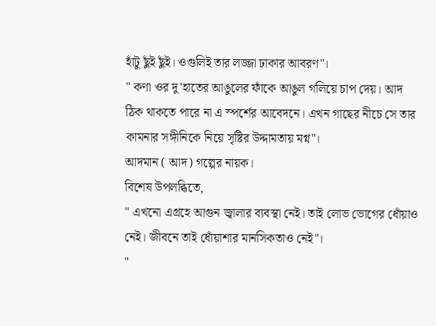হাঁটু ছুঁই ছুঁই। ওগুলিই তার লজ্জা ঢাকার আবরণ"।
" কণা ওর দু'হাতের আঙুলের ফাঁকে আঙুল গলিয়ে চাপ দেয়। আদ ঠিক থাকতে পারে না এ স্পর্শের আবেদনে। এখন গাছের নীচে সে তার কামনার সঙ্গীনিকে নিয়ে সৃষ্টির উদ্দামতায় মগ্ন"।
আদমান ( আদ) গল্পের নায়ক।
বিশেষ উপলব্ধিতে,
" এখনো এগ্রহে আগুন জ্বালার ব্যবস্থা নেই। তাই লোভ ভোগের ধোঁয়াও নেই। জীবনে তাই ধোঁয়াশার মানসিকতাও নেই"।
"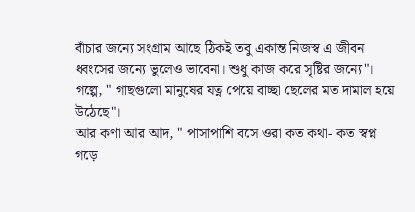বাঁচার জন্যে সংগ্রাম আছে ঠিকই তবু একান্ত নিজস্ব এ জীবন ধ্বংসের জন্যে ভুলেও ভাবেনা। শুধু কাজ করে সৃষ্টির জন্যে"।
গল্পে, " গাছগুলো মানুষের যত্ন পেয়ে বাচ্ছা ছেলের মত দামাল হয়ে উঠেছে"।
আর কণা আর আদ, " পাসাপাশি বসে ওরা কত কথা- কত স্বপ্ন গড়ে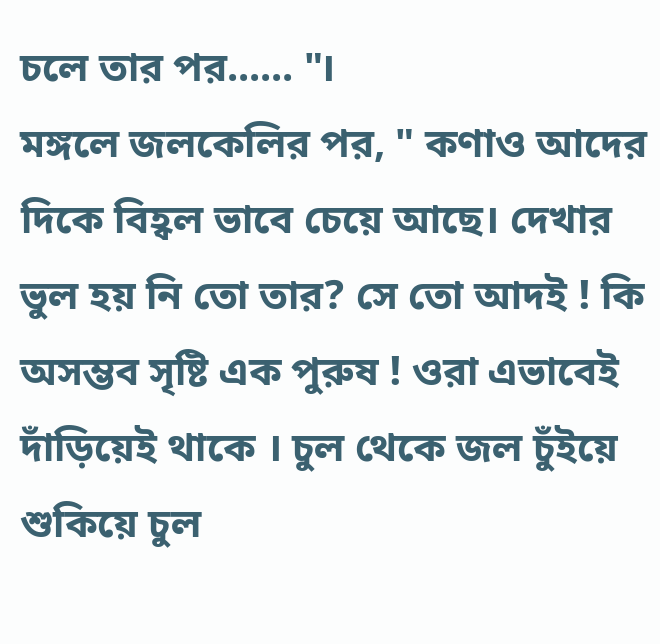চলে তার পর...... "।
মঙ্গলে জলকেলির পর, " কণাও আদের দিকে বিহ্বল ভাবে চেয়ে আছে। দেখার ভুল হয় নি তো তার? সে তো আদই ! কি অসম্ভব সৃষ্টি এক পুরুষ ! ওরা এভাবেই দাঁড়িয়েই থাকে । চুল থেকে জল চুঁইয়ে শুকিয়ে চুল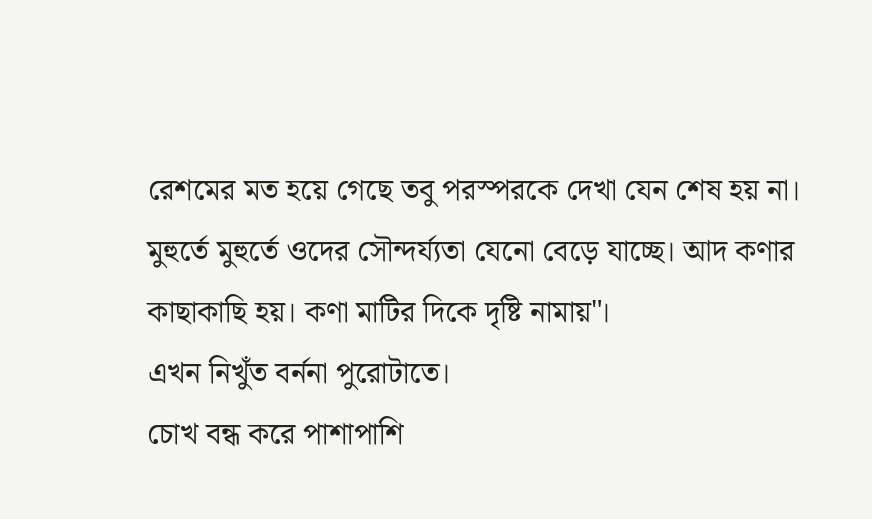রেশমের মত হয়ে গেছে তবু পরস্পরকে দেখা যেন শেষ হয় না। মুহুর্তে মুহুর্তে ওদের সৌন্দর্য্যতা যেনো বেড়ে যাচ্ছে। আদ কণার কাছাকাছি হয়। কণা মাটির দিকে দৃষ্টি নামায়"।
এখন নিখুঁত বর্ননা পুরোটাতে।
চোখ বন্ধ করে পাশাপাশি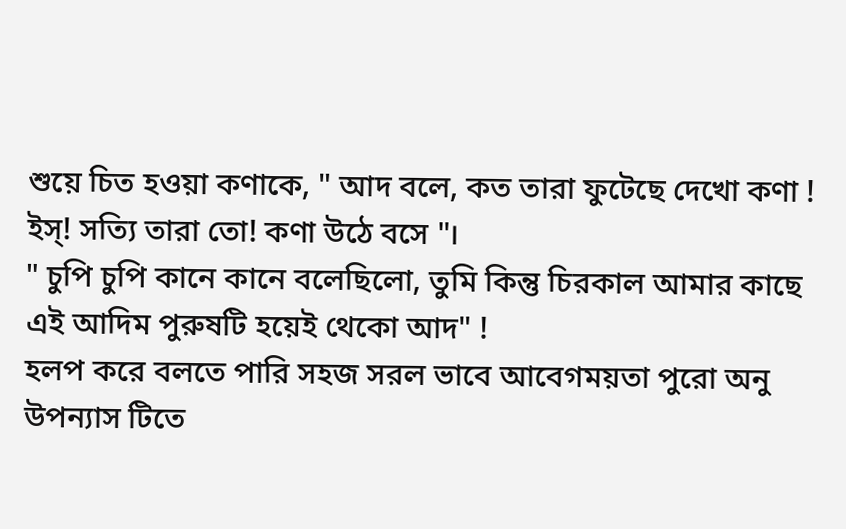শুয়ে চিত হওয়া কণাকে, " আদ বলে, কত তারা ফুটেছে দেখো কণা !
ইস্! সত্যি তারা তো! কণা উঠে বসে "।
" চুপি চুপি কানে কানে বলেছিলো, তুমি কিন্তু চিরকাল আমার কাছে এই আদিম পুরুষটি হয়েই থেকো আদ" !
হলপ করে বলতে পারি সহজ সরল ভাবে আবেগময়তা পুরো অনু উপন্যাস টিতে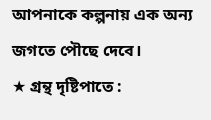আপনাকে কল্পনায় এক অন্য জগতে পৌছে দেবে।
★ গ্রন্থ দৃষ্টিপাতে :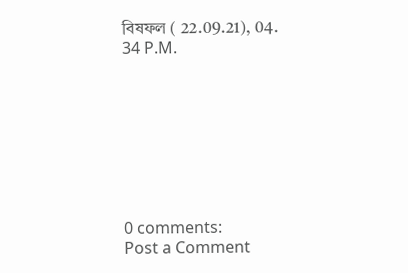বিষফল ( 22.09.21), 04. 34 P.M.








0 comments:
Post a Comment